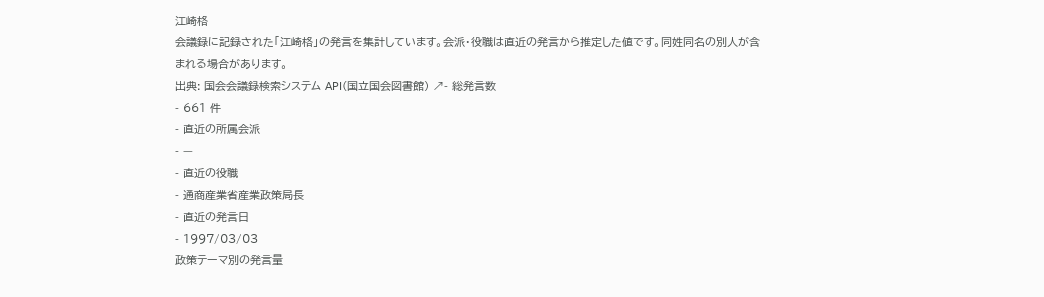江崎格
会議録に記録された「江崎格」の発言を集計しています。会派・役職は直近の発言から推定した値です。同姓同名の別人が含まれる場合があります。
出典: 国会会議録検索システム API(国立国会図書館) ↗- 総発言数
- 661 件
- 直近の所属会派
- —
- 直近の役職
- 通商産業省産業政策局長
- 直近の発言日
- 1997/03/03
政策テーマ別の発言量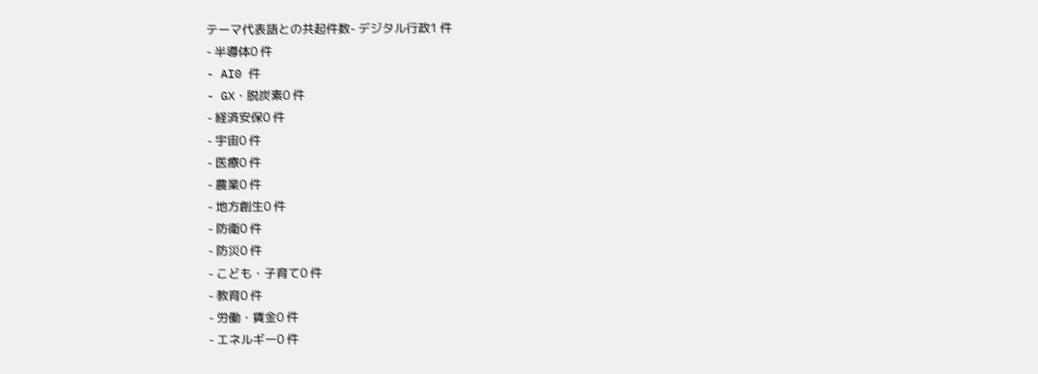テーマ代表語との共起件数- デジタル行政1 件
- 半導体0 件
- AI0 件
- GX・脱炭素0 件
- 経済安保0 件
- 宇宙0 件
- 医療0 件
- 農業0 件
- 地方創生0 件
- 防衛0 件
- 防災0 件
- こども・子育て0 件
- 教育0 件
- 労働・賃金0 件
- エネルギー0 件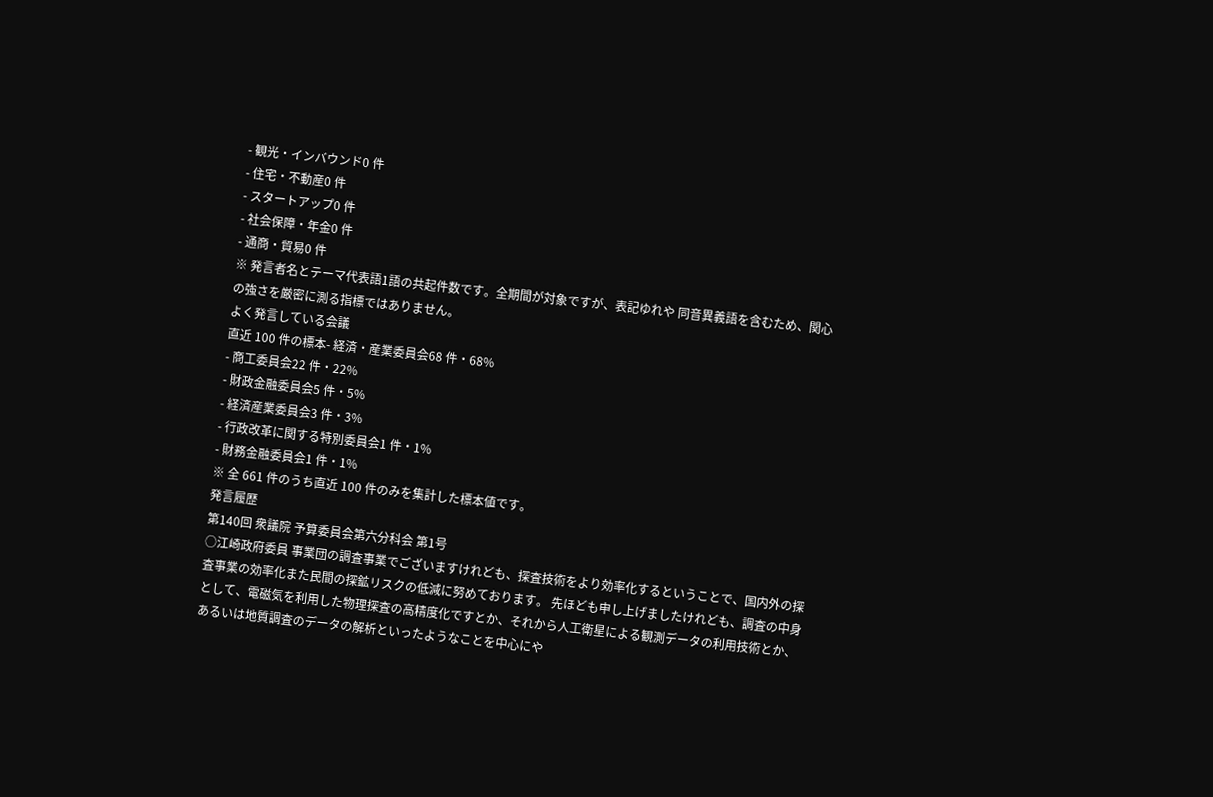- 観光・インバウンド0 件
- 住宅・不動産0 件
- スタートアップ0 件
- 社会保障・年金0 件
- 通商・貿易0 件
※ 発言者名とテーマ代表語1語の共起件数です。全期間が対象ですが、表記ゆれや 同音異義語を含むため、関心の強さを厳密に測る指標ではありません。
よく発言している会議
直近 100 件の標本- 経済・産業委員会68 件・68%
- 商工委員会22 件・22%
- 財政金融委員会5 件・5%
- 経済産業委員会3 件・3%
- 行政改革に関する特別委員会1 件・1%
- 財務金融委員会1 件・1%
※ 全 661 件のうち直近 100 件のみを集計した標本値です。
発言履歴
第140回 衆議院 予算委員会第六分科会 第1号
○江崎政府委員 事業団の調査事業でございますけれども、探査技術をより効率化するということで、国内外の探査事業の効率化また民間の探鉱リスクの低減に努めております。 先ほども申し上げましたけれども、調査の中身として、電磁気を利用した物理探査の高精度化ですとか、それから人工衛星による観測データの利用技術とか、あるいは地質調査のデータの解析といったようなことを中心にや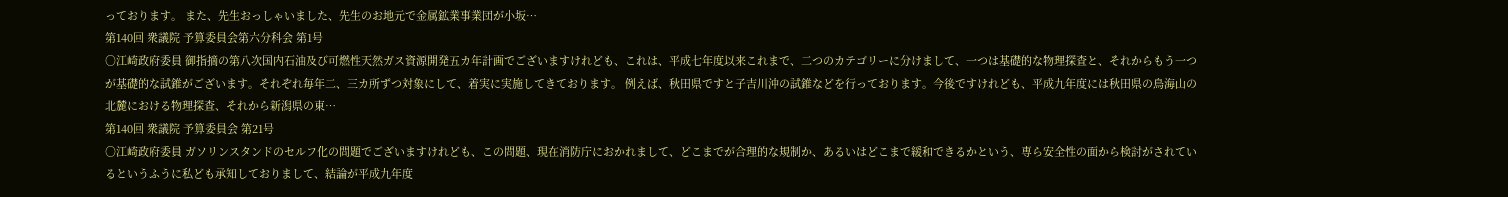っております。 また、先生おっしゃいました、先生のお地元で金属鉱業事業団が小坂…
第140回 衆議院 予算委員会第六分科会 第1号
○江崎政府委員 御指摘の第八次国内石油及び可燃性天然ガス資源開発五カ年計画でございますけれども、これは、平成七年度以来これまで、二つのカテゴリーに分けまして、一つは基礎的な物理探査と、それからもう一つが基礎的な試錐がございます。それぞれ毎年二、三カ所ずつ対象にして、着実に実施してきております。 例えば、秋田県ですと子吉川沖の試錐などを行っております。今後ですけれども、平成九年度には秋田県の鳥海山の北麓における物理探査、それから新潟県の東…
第140回 衆議院 予算委員会 第21号
○江崎政府委員 ガソリンスタンドのセルフ化の問題でございますけれども、この問題、現在消防庁におかれまして、どこまでが合理的な規制か、あるいはどこまで緩和できるかという、専ら安全性の面から検討がされているというふうに私ども承知しておりまして、結論が平成九年度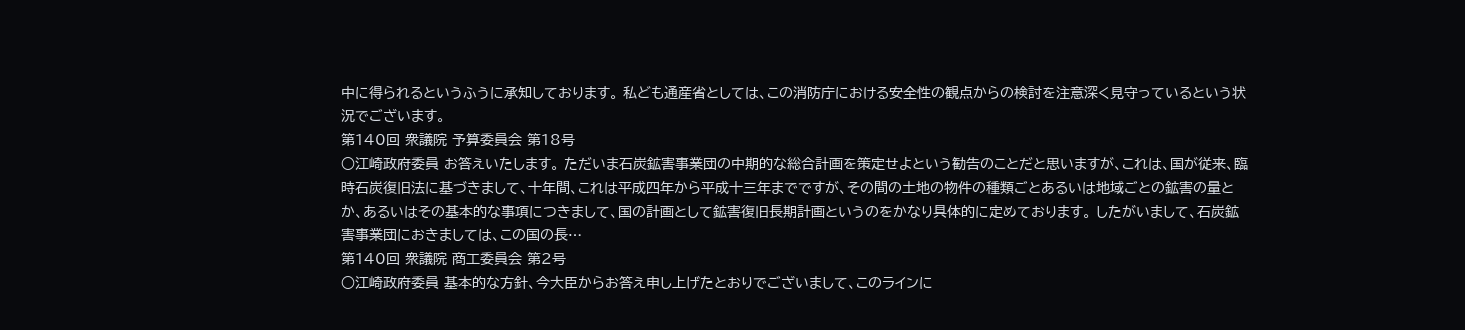中に得られるというふうに承知しております。 私ども通産省としては、この消防庁における安全性の観点からの検討を注意深く見守っているという状況でございます。
第140回 衆議院 予算委員会 第18号
○江崎政府委員 お答えいたします。 ただいま石炭鉱害事業団の中期的な総合計画を策定せよという勧告のことだと思いますが、これは、国が従来、臨時石炭復旧法に基づきまして、十年間、これは平成四年から平成十三年までですが、その間の土地の物件の種類ごとあるいは地域ごとの鉱害の量とか、あるいはその基本的な事項につきまして、国の計画として鉱害復旧長期計画というのをかなり具体的に定めております。 したがいまして、石炭鉱害事業団におきましては、この国の長…
第140回 衆議院 商工委員会 第2号
○江崎政府委員 基本的な方針、今大臣からお答え申し上げたとおりでございまして、このラインに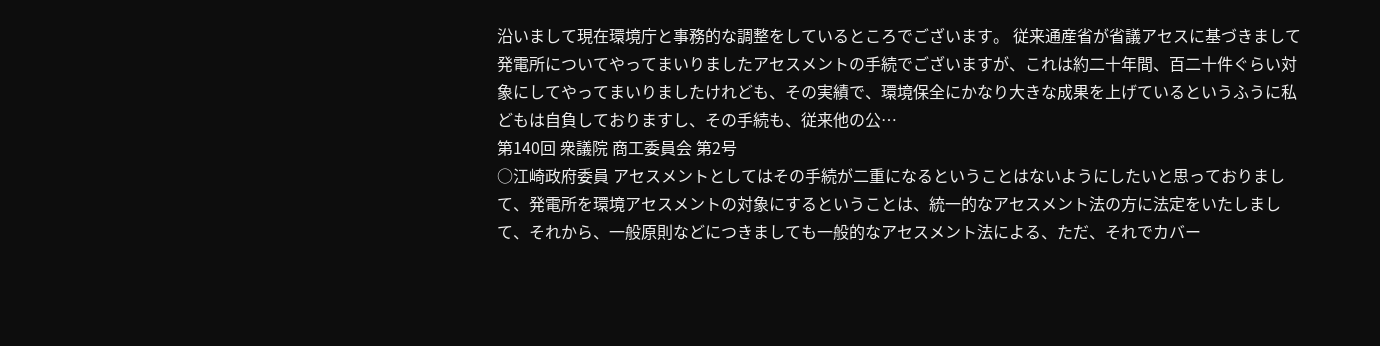沿いまして現在環境庁と事務的な調整をしているところでございます。 従来通産省が省議アセスに基づきまして発電所についてやってまいりましたアセスメントの手続でございますが、これは約二十年間、百二十件ぐらい対象にしてやってまいりましたけれども、その実績で、環境保全にかなり大きな成果を上げているというふうに私どもは自負しておりますし、その手続も、従来他の公…
第140回 衆議院 商工委員会 第2号
○江崎政府委員 アセスメントとしてはその手続が二重になるということはないようにしたいと思っておりまして、発電所を環境アセスメントの対象にするということは、統一的なアセスメント法の方に法定をいたしまして、それから、一般原則などにつきましても一般的なアセスメント法による、ただ、それでカバー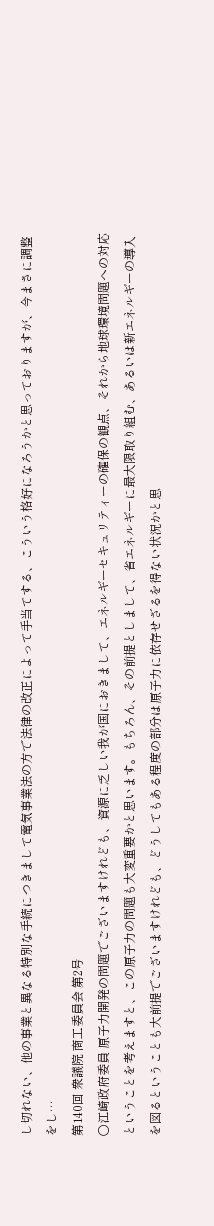し切れない、他の事業と異なる特別な手続につきまして電気事業法の方で法律の改正によって手当てする、こういう格好になろうかと思っておりますが、今まさに調整をし…
第140回 衆議院 商工委員会 第2号
○江崎政府委員 原子力開発の問題でございますけれども、資源に乏しい我が国におきまして、エネルギーセキュリティーの確保の観点、それから地球環境問題への対応ということを考えますと、この原子力の問題も大変重要かと思います。もちろん、その前提としまして、省エネルギーに最大限取り組む、あるいは新エネルギーの導入を図るということも大前提でございますけれども、どうしてもある程度の部分は原子力に依存せざるを得ない状況かと思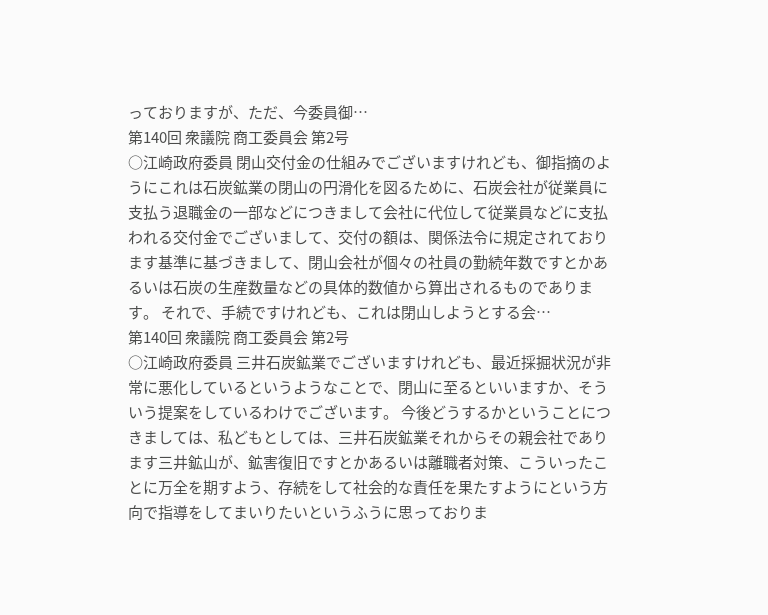っておりますが、ただ、今委員御…
第140回 衆議院 商工委員会 第2号
○江崎政府委員 閉山交付金の仕組みでございますけれども、御指摘のようにこれは石炭鉱業の閉山の円滑化を図るために、石炭会社が従業員に支払う退職金の一部などにつきまして会社に代位して従業員などに支払われる交付金でございまして、交付の額は、関係法令に規定されております基準に基づきまして、閉山会社が個々の社員の勤続年数ですとかあるいは石炭の生産数量などの具体的数値から算出されるものであります。 それで、手続ですけれども、これは閉山しようとする会…
第140回 衆議院 商工委員会 第2号
○江崎政府委員 三井石炭鉱業でございますけれども、最近採掘状況が非常に悪化しているというようなことで、閉山に至るといいますか、そういう提案をしているわけでございます。 今後どうするかということにつきましては、私どもとしては、三井石炭鉱業それからその親会社であります三井鉱山が、鉱害復旧ですとかあるいは離職者対策、こういったことに万全を期すよう、存続をして社会的な責任を果たすようにという方向で指導をしてまいりたいというふうに思っておりま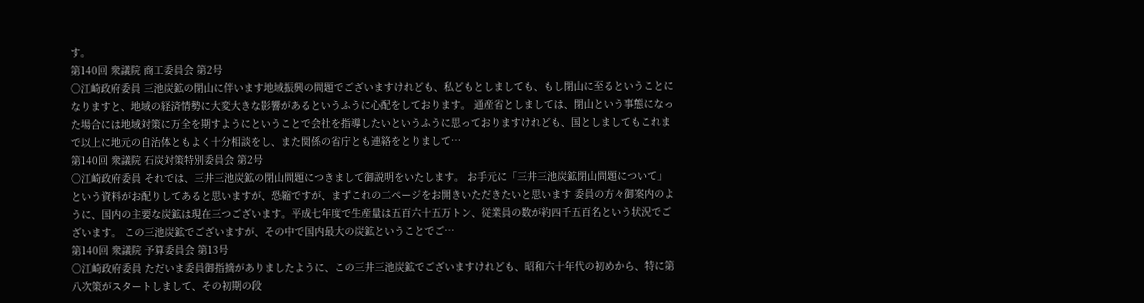す。
第140回 衆議院 商工委員会 第2号
○江崎政府委員 三池炭鉱の閉山に伴います地域振興の問題でございますけれども、私どもとしましても、もし閉山に至るということになりますと、地域の経済情勢に大変大きな影響があるというふうに心配をしております。 通産省としましては、閉山という事態になった場合には地域対策に万全を期すようにということで会社を指導したいというふうに思っておりますけれども、国としましてもこれまで以上に地元の自治体ともよく十分相談をし、また関係の省庁とも連絡をとりまして…
第140回 衆議院 石炭対策特別委員会 第2号
○江崎政府委員 それでは、三井三池炭鉱の閉山問題につきまして御説明をいたします。 お手元に「三井三池炭鉱閉山問題について」という資料がお配りしてあると思いますが、恐縮ですが、まずこれの二ページをお開きいただきたいと思います 委員の方々御案内のように、国内の主要な炭鉱は現在三つございます。平成七年度で生産量は五百六十五万トン、従業員の数が約四千五百名という状況でございます。 この三池炭鉱でございますが、その中で国内最大の炭鉱ということでご…
第140回 衆議院 予算委員会 第13号
○江崎政府委員 ただいま委員御指摘がありましたように、この三井三池炭鉱でございますけれども、昭和六十年代の初めから、特に第八次策がスタートしまして、その初期の段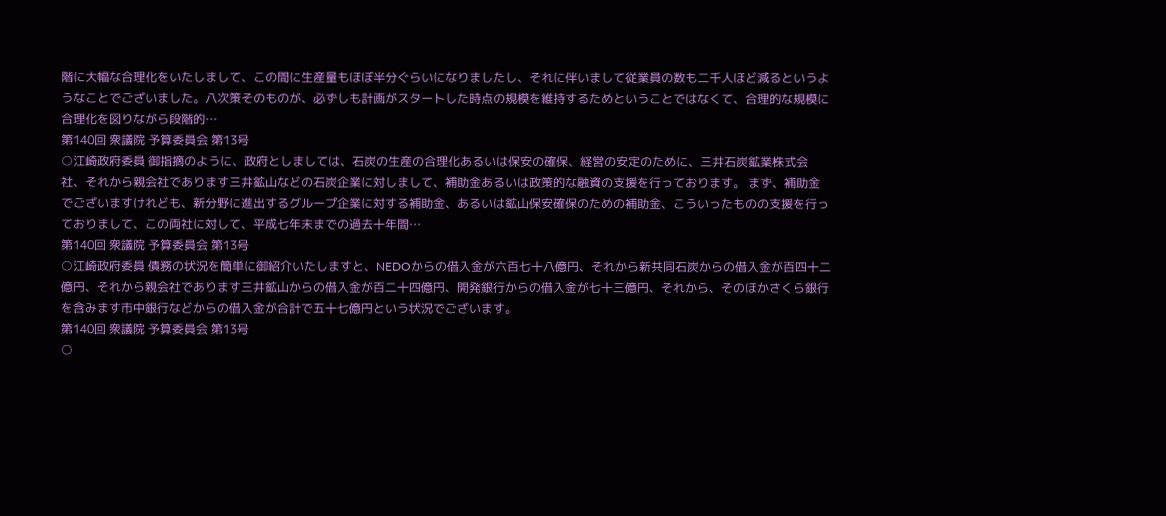階に大幅な合理化をいたしまして、この間に生産量もほぼ半分ぐらいになりましたし、それに伴いまして従業員の数も二千人ほど減るというようなことでございました。八次策そのものが、必ずしも計画がスタートした時点の規模を維持するためということではなくて、合理的な規模に合理化を図りながら段階的…
第140回 衆議院 予算委員会 第13号
○江崎政府委員 御指摘のように、政府としましては、石炭の生産の合理化あるいは保安の確保、経営の安定のために、三井石炭鉱業株式会社、それから親会社であります三井鉱山などの石炭企業に対しまして、補助金あるいは政策的な融資の支援を行っております。 まず、補助金でございますけれども、新分野に進出するグループ企業に対する補助金、あるいは鉱山保安確保のための補助金、こういったものの支援を行っておりまして、この両社に対して、平成七年末までの過去十年間…
第140回 衆議院 予算委員会 第13号
○江崎政府委員 債務の状況を簡単に御紹介いたしますと、NEDOからの借入金が六百七十八億円、それから新共同石炭からの借入金が百四十二億円、それから親会社であります三井鉱山からの借入金が百二十四億円、開発銀行からの借入金が七十三億円、それから、そのほかさくら銀行を含みます市中銀行などからの借入金が合計で五十七億円という状況でございます。
第140回 衆議院 予算委員会 第13号
○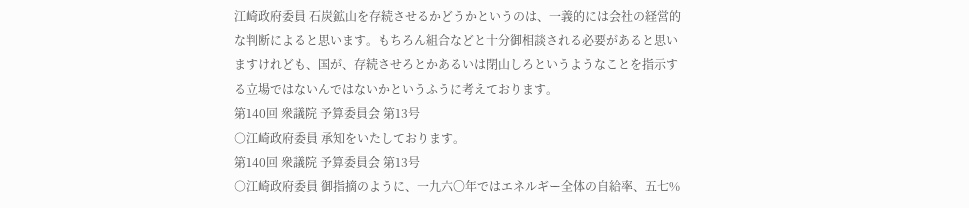江崎政府委員 石炭鉱山を存続させるかどうかというのは、一義的には会社の経営的な判断によると思います。もちろん組合などと十分御相談される必要があると思いますけれども、国が、存続させろとかあるいは閉山しろというようなことを指示する立場ではないんではないかというふうに考えております。
第140回 衆議院 予算委員会 第13号
○江崎政府委員 承知をいたしております。
第140回 衆議院 予算委員会 第13号
○江崎政府委員 御指摘のように、一九六〇年ではエネルギー全体の自給率、五七%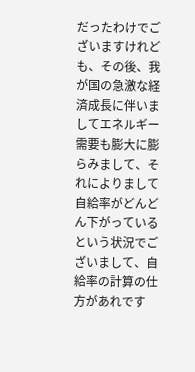だったわけでございますけれども、その後、我が国の急激な経済成長に伴いましてエネルギー需要も膨大に膨らみまして、それによりまして自給率がどんどん下がっているという状況でございまして、自給率の計算の仕方があれです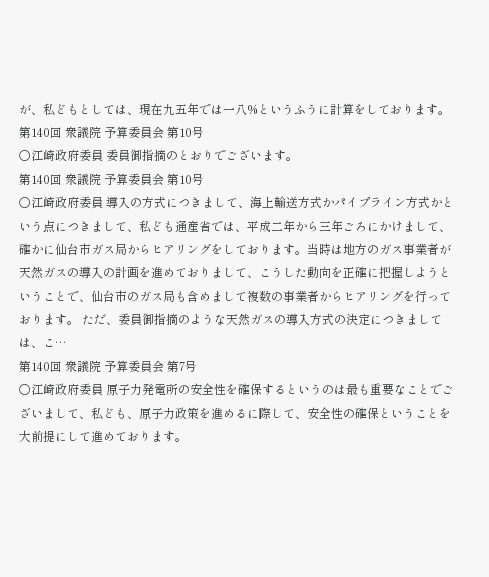が、私どもとしては、現在九五年では一八%というふうに計算をしております。
第140回 衆議院 予算委員会 第10号
○江崎政府委員 委員御指摘のとおりでございます。
第140回 衆議院 予算委員会 第10号
○江崎政府委員 導入の方式につきまして、海上輸送方式かパイプライン方式かという点につきまして、私ども通産省では、平成二年から三年ごろにかけまして、確かに仙台市ガス局からヒアリングをしております。当時は地方のガス事業者が天然ガスの導入の計画を進めておりまして、こうした動向を正確に把握しようということで、仙台市のガス局も含めまして複数の事業者からヒアリングを行っております。 ただ、委員御指摘のような天然ガスの導入方式の決定につきましては、こ…
第140回 衆議院 予算委員会 第7号
○江崎政府委員 原子力発電所の安全性を確保するというのは最も重要なことでございまして、私ども、原子力政策を進めるに際して、安全性の確保ということを大前提にして進めております。